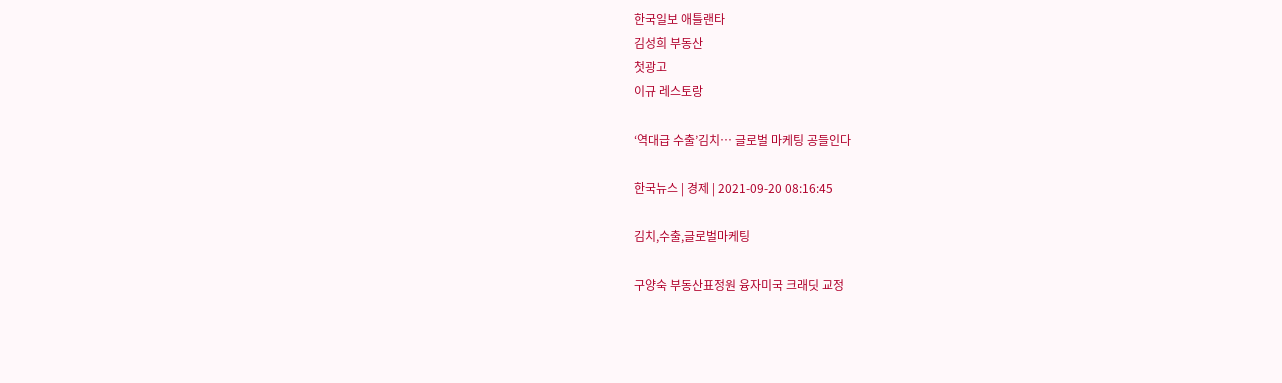한국일보 애틀랜타
김성희 부동산
첫광고
이규 레스토랑

‘역대급 수출’김치… 글로벌 마케팅 공들인다

한국뉴스 | 경제 | 2021-09-20 08:16:45

김치,수출,글로벌마케팅

구양숙 부동산표정원 융자미국 크래딧 교정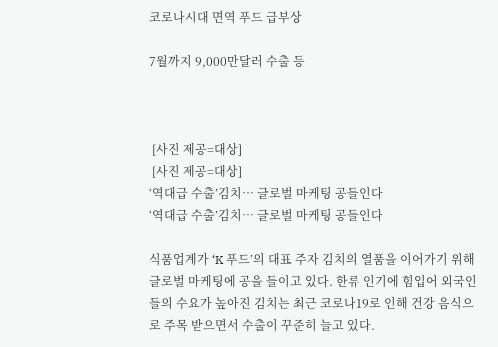코로나시대 면역 푸드 급부상

7월까지 9,000만달러 수출 등



 [사진 제공=대상]
 [사진 제공=대상]
‘역대급 수출’김치… 글로벌 마케팅 공들인다
‘역대급 수출’김치… 글로벌 마케팅 공들인다

식품업계가 ‘K 푸드’의 대표 주자 김치의 열품을 이어가기 위해 글로벌 마케팅에 공을 들이고 있다. 한류 인기에 힘입어 외국인들의 수요가 높아진 김치는 최근 코로나19로 인해 건강 음식으로 주목 받으면서 수출이 꾸준히 늘고 있다.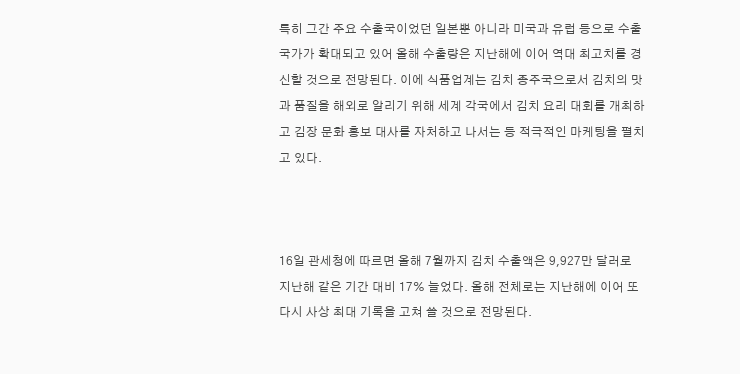특히 그간 주요 수출국이었던 일본뿐 아니라 미국과 유럽 등으로 수출 국가가 확대되고 있어 올해 수출량은 지난해에 이어 역대 최고치를 경신할 것으로 전망된다. 이에 식품업계는 김치 종주국으로서 김치의 맛과 품질을 해외로 알리기 위해 세계 각국에서 김치 요리 대회를 개최하고 김장 문화 홍보 대사를 자처하고 나서는 등 적극적인 마케팅을 펼치고 있다.



16일 관세청에 따르면 올해 7월까지 김치 수출액은 9,927만 달러로 지난해 같은 기간 대비 17% 늘었다. 올해 전체로는 지난해에 이어 또다시 사상 최대 기록을 고쳐 쓸 것으로 전망된다.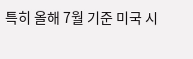특히 올해 7월 기준 미국 시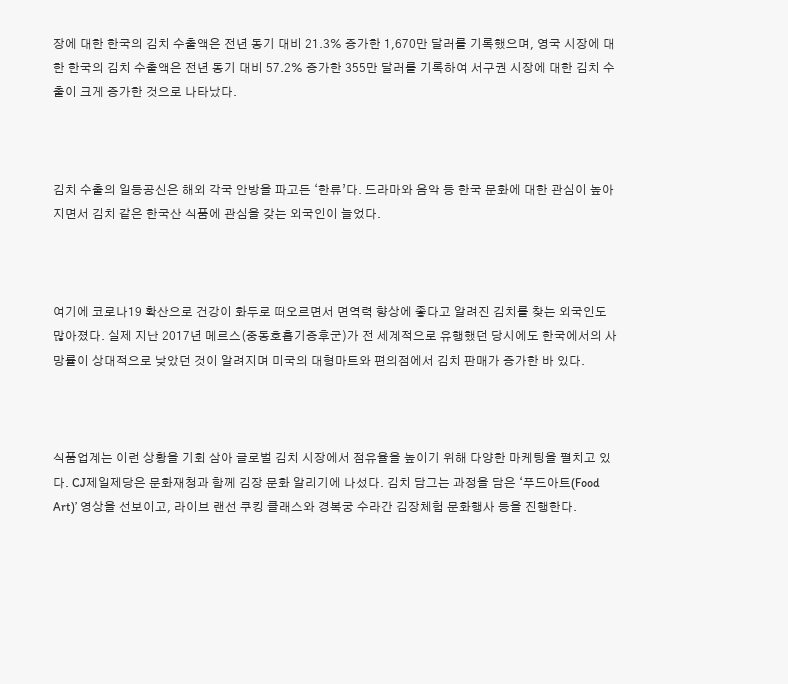장에 대한 한국의 김치 수출액은 전년 동기 대비 21.3% 증가한 1,670만 달러를 기록했으며, 영국 시장에 대한 한국의 김치 수출액은 전년 동기 대비 57.2% 증가한 355만 달러를 기록하여 서구권 시장에 대한 김치 수출이 크게 증가한 것으로 나타났다.



김치 수출의 일등공신은 해외 각국 안방을 파고든 ‘한류’다. 드라마와 음악 등 한국 문화에 대한 관심이 높아지면서 김치 같은 한국산 식품에 관심을 갖는 외국인이 늘었다.



여기에 코로나19 확산으로 건강이 화두로 떠오르면서 면역력 향상에 좋다고 알려진 김치를 찾는 외국인도 많아졌다. 실제 지난 2017년 메르스(중동호흡기증후군)가 전 세계적으로 유행했던 당시에도 한국에서의 사망률이 상대적으로 낮았던 것이 알려지며 미국의 대형마트와 편의점에서 김치 판매가 증가한 바 있다.



식품업계는 이런 상황을 기회 삼아 글로벌 김치 시장에서 점유율을 높이기 위해 다양한 마케팅을 펼치고 있다. CJ제일제당은 문화재청과 함께 김장 문화 알리기에 나섰다. 김치 담그는 과정을 담은 ‘푸드아트(Food Art)’ 영상을 선보이고, 라이브 랜선 쿠킹 클래스와 경복궁 수라간 김장체험 문화행사 등을 진행한다.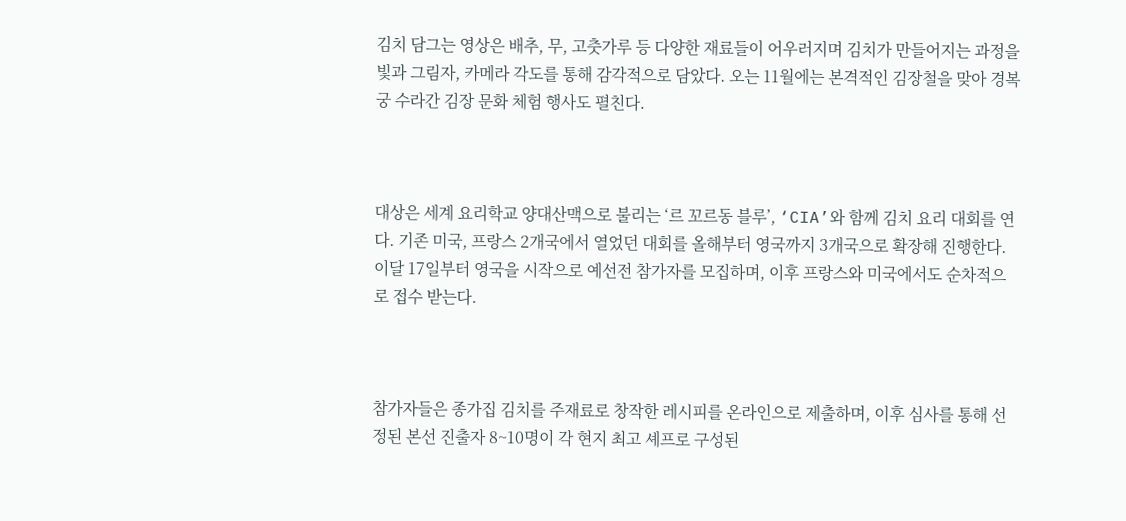김치 담그는 영상은 배추, 무, 고춧가루 등 다양한 재료들이 어우러지며 김치가 만들어지는 과정을 빛과 그림자, 카메라 각도를 통해 감각적으로 담았다. 오는 11월에는 본격적인 김장철을 맞아 경복궁 수라간 김장 문화 체험 행사도 펼친다.



대상은 세계 요리학교 양대산맥으로 불리는 ‘르 꼬르동 블루’, ‘CIA’와 함께 김치 요리 대회를 연다. 기존 미국, 프랑스 2개국에서 열었던 대회를 올해부터 영국까지 3개국으로 확장해 진행한다. 이달 17일부터 영국을 시작으로 예선전 참가자를 모집하며, 이후 프랑스와 미국에서도 순차적으로 접수 받는다.



참가자들은 종가집 김치를 주재료로 창작한 레시피를 온라인으로 제출하며, 이후 심사를 통해 선정된 본선 진출자 8~10명이 각 현지 최고 셰프로 구성된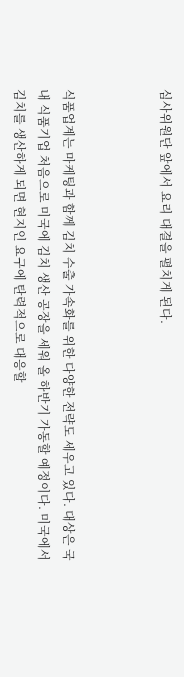심사위원단 앞에서 요리 대결을 펼치게 된다.



식품업계는 마케팅과 함께 김치 수출 가속화를 위한 다양한 전략도 세우고 있다. 대상은 국내 식품기업 처음으로 미국에 김치 생산 공장을 세워 올 하반기 가동할 예정이다. 미국에서 김치를 생산하게 되면 현지인 요구에 탄력적으로 대응할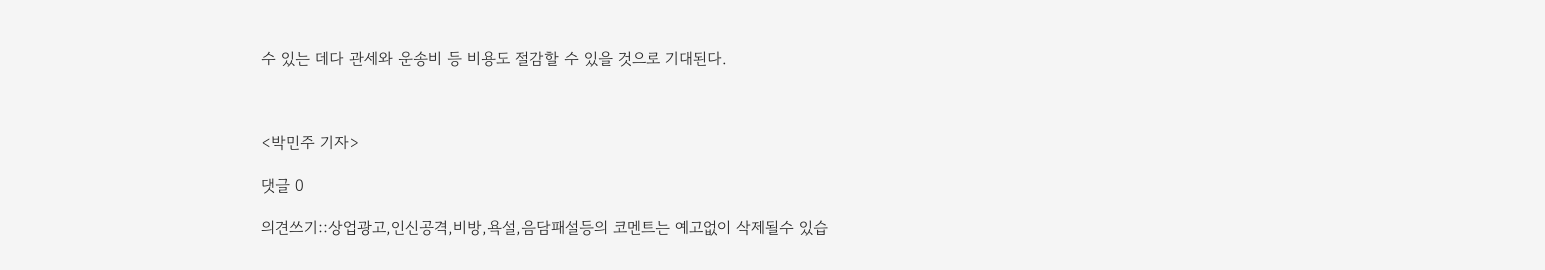수 있는 데다 관세와 운송비 등 비용도 절감할 수 있을 것으로 기대된다.



<박민주 기자>

댓글 0

의견쓰기::상업광고,인신공격,비방,욕설,음담패설등의 코멘트는 예고없이 삭제될수 있습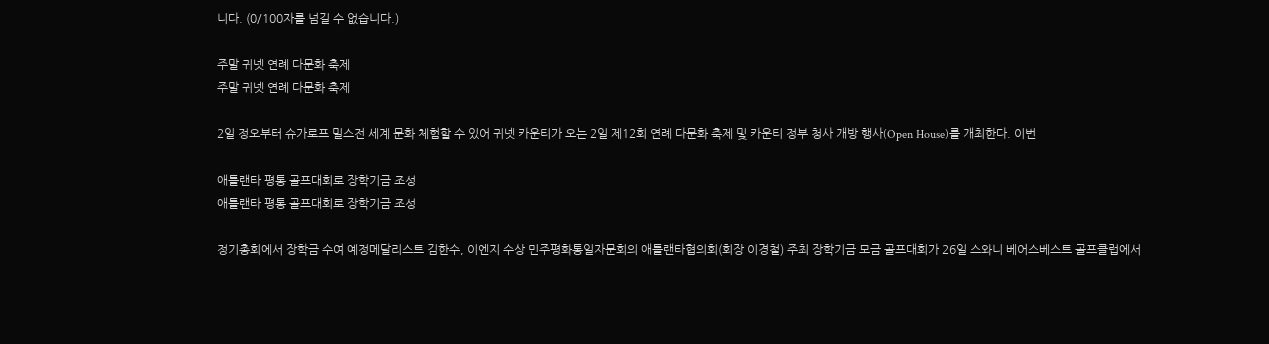니다. (0/100자를 넘길 수 없습니다.)

주말 귀넷 연례 다문화 축제
주말 귀넷 연례 다문화 축제

2일 정오부터 슈가로프 밀스전 세계 문화 체험할 수 있어 귀넷 카운티가 오는 2일 제12회 연례 다문화 축제 및 카운티 정부 청사 개방 행사(Open House)를 개최한다. 이번

애틀랜타 평통 골프대회로 장학기금 조성
애틀랜타 평통 골프대회로 장학기금 조성

정기총회에서 장학금 수여 예정메달리스트 김한수, 이엔지 수상 민주평화통일자문회의 애틀랜타협의회(회장 이경철) 주최 장학기금 모금 골프대회가 26일 스와니 베어스베스트 골프클럽에서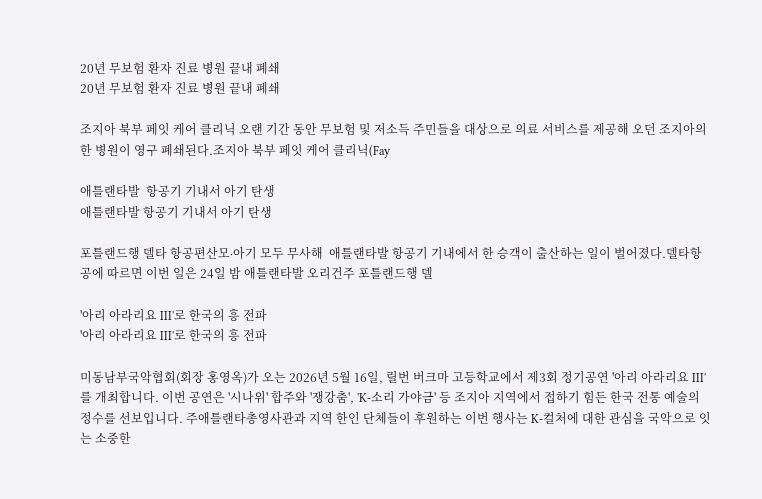20년 무보험 환자 진료 병원 끝내 폐쇄
20년 무보험 환자 진료 병원 끝내 폐쇄

조지아 북부 페잇 케어 클리닉 오랜 기간 동안 무보험 및 저소득 주민들을 대상으로 의료 서비스를 제공해 오던 조지아의 한 병원이 영구 폐쇄된다.조지아 북부 페잇 케어 클리닉(Fay

애틀랜타발  항공기 기내서 아기 탄생
애틀랜타발 항공기 기내서 아기 탄생

포틀랜드행 델타 항공편산모∙아기 모두 무사해  애틀랜타발 항공기 기내에서 한 승객이 출산하는 일이 벌어졌다.델타항공에 따르면 이번 일은 24일 밤 애틀랜타발 오리건주 포틀랜드행 델

'아리 아라리요 III'로 한국의 흥 전파
'아리 아라리요 III'로 한국의 흥 전파

미동남부국악협회(회장 홍영옥)가 오는 2026년 5월 16일, 릴번 버크마 고등학교에서 제3회 정기공연 '아리 아라리요 III'를 개최합니다. 이번 공연은 '시나위' 합주와 '쟁강춤', 'K-소리 가야금' 등 조지아 지역에서 접하기 힘든 한국 전통 예술의 정수를 선보입니다. 주애틀랜타총영사관과 지역 한인 단체들이 후원하는 이번 행사는 K-컬처에 대한 관심을 국악으로 잇는 소중한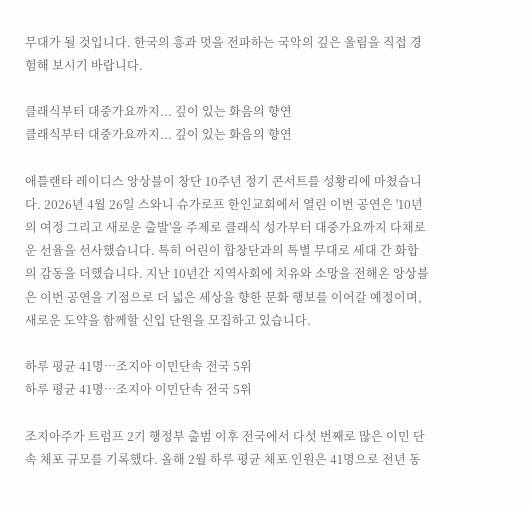무대가 될 것입니다. 한국의 흥과 멋을 전파하는 국악의 깊은 울림을 직접 경험해 보시기 바랍니다.

클래식부터 대중가요까지... 깊이 있는 화음의 향연
클래식부터 대중가요까지... 깊이 있는 화음의 향연

애틀랜타 레이디스 앙상블이 창단 10주년 정기 콘서트를 성황리에 마쳤습니다. 2026년 4월 26일 스와니 슈가로프 한인교회에서 열린 이번 공연은 '10년의 여정 그리고 새로운 출발'을 주제로 클래식 성가부터 대중가요까지 다채로운 선율을 선사했습니다. 특히 어린이 합창단과의 특별 무대로 세대 간 화합의 감동을 더했습니다. 지난 10년간 지역사회에 치유와 소망을 전해온 앙상블은 이번 공연을 기점으로 더 넓은 세상을 향한 문화 행보를 이어갈 예정이며, 새로운 도약을 함께할 신입 단원을 모집하고 있습니다.

하루 평균 41명…조지아 이민단속 전국 5위
하루 평균 41명…조지아 이민단속 전국 5위

조지아주가 트럼프 2기 행정부 출범 이후 전국에서 다섯 번째로 많은 이민 단속 체포 규모를 기록했다. 올해 2월 하루 평균 체포 인원은 41명으로 전년 동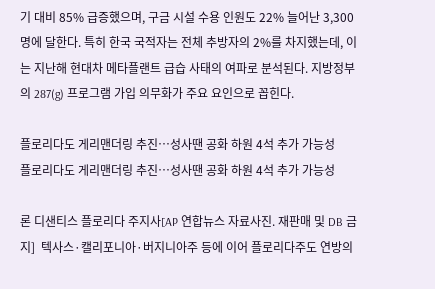기 대비 85% 급증했으며, 구금 시설 수용 인원도 22% 늘어난 3,300명에 달한다. 특히 한국 국적자는 전체 추방자의 2%를 차지했는데, 이는 지난해 현대차 메타플랜트 급습 사태의 여파로 분석된다. 지방정부의 287(g) 프로그램 가입 의무화가 주요 요인으로 꼽힌다.

플로리다도 게리맨더링 추진…성사땐 공화 하원 4석 추가 가능성
플로리다도 게리맨더링 추진…성사땐 공화 하원 4석 추가 가능성

론 디샌티스 플로리다 주지사[AP 연합뉴스 자료사진. 재판매 및 DB 금지]  텍사스·캘리포니아·버지니아주 등에 이어 플로리다주도 연방의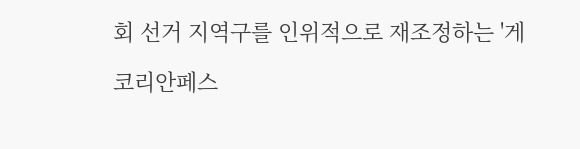회 선거 지역구를 인위적으로 재조정하는 '게

코리안페스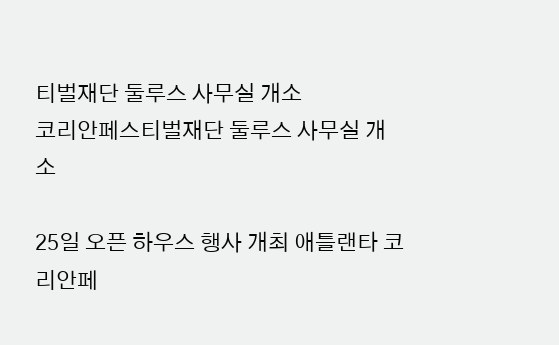티벌재단 둘루스 사무실 개소
코리안페스티벌재단 둘루스 사무실 개소

25일 오픈 하우스 행사 개최 애틀랜타 코리안페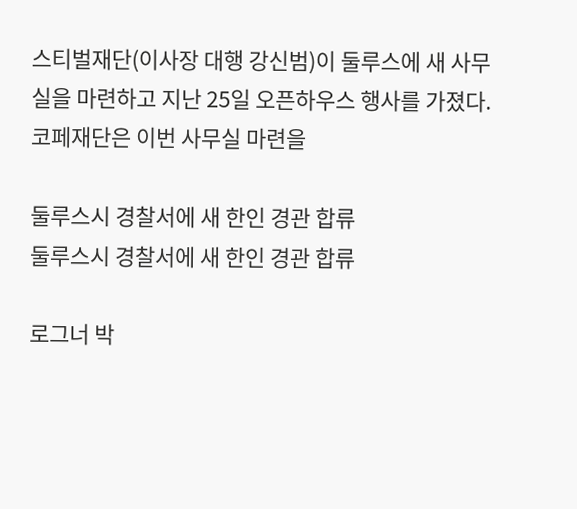스티벌재단(이사장 대행 강신범)이 둘루스에 새 사무실을 마련하고 지난 25일 오픈하우스 행사를 가졌다.코페재단은 이번 사무실 마련을

둘루스시 경찰서에 새 한인 경관 합류
둘루스시 경찰서에 새 한인 경관 합류

로그너 박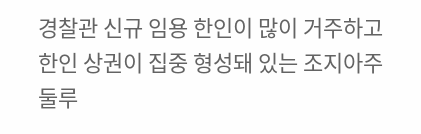경찰관 신규 임용 한인이 많이 거주하고 한인 상권이 집중 형성돼 있는 조지아주 둘루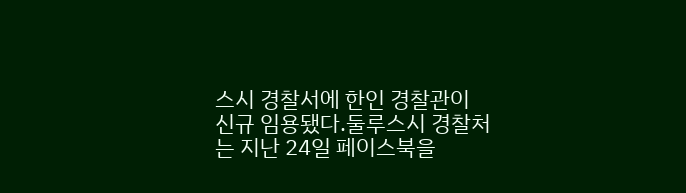스시 경찰서에 한인 경찰관이 신규 임용됐다.둘루스시 경찰처는 지난 24일 페이스북을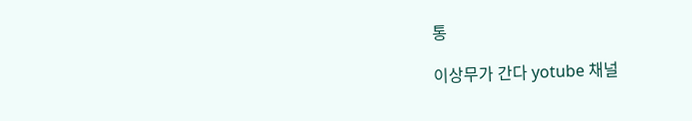통

이상무가 간다 yotube 채널